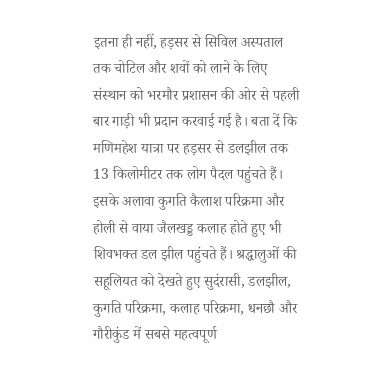इतना ही नहीं, हड़सर से सिविल अस्पताल तक चोटिल और शवों को लाने के लिए संस्थान को भरमौर प्रशासन की ओर से पहली बार गाड़ी भी प्रदान करवाई गई है। बता दें कि मणिमहेश यात्रा पर हड़सर से डलझील तक 13 किलोमीटर तक लोग पैदल पहुंचते हैं।
इसके अलावा कुगति कैलाश परिक्रमा और होली से वाया जैलखड्ड कलाह होते हुए भी शिवभक्त डल झील पहुंचते हैं। श्रद्धालुओं की सहूलियत को देखते हुए सुदंरासी, डलझील, कुगति परिक्रमा, कलाह परिक्रमा, धनछौ और गौरीकुंड में सबसे महत्वपूर्ण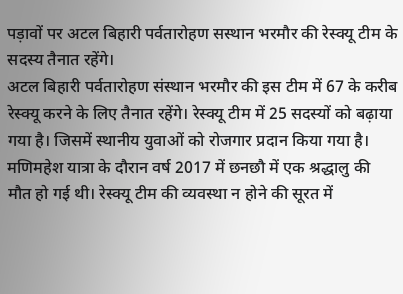पड़ावों पर अटल बिहारी पर्वतारोहण सस्थान भरमौर की रेस्क्यू टीम के सदस्य तैनात रहेंगे।
अटल बिहारी पर्वतारोहण संस्थान भरमौर की इस टीम में 67 के करीब रेस्क्यू करने के लिए तैनात रहेंगे। रेस्क्यू टीम में 25 सदस्यों को बढ़ाया गया है। जिसमें स्थानीय युवाओं को रोजगार प्रदान किया गया है।
मणिमहेश यात्रा के दौरान वर्ष 2017 में छनछौ में एक श्रद्धालु की मौत हो गई थी। रेस्क्यू टीम की व्यवस्था न होने की सूरत में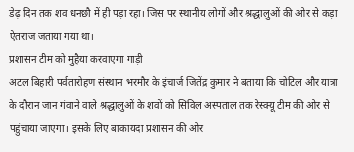डेढ़ दिन तक शव धनछौ में ही पड़ा रहा। जिस पर स्थानीय लोगों और श्रद्धालुओं की ओर से कड़ा ऐतराज जताया गया था।
प्रशासन टीम को मुहैया करवाएगा गाड़ी
अटल बिहारी पर्वतारोहण संस्थान भरमौर के इंचार्ज जितेंद्र कुमार ने बताया कि चोटिल और यात्रा के दौरान जान गंवाने वाले श्रद्धालुओं के शवों को सिविल अस्पताल तक रेस्क्यू टीम की ओर से पहुंचाया जाएगा। इसके लिए बाकायदा प्रशासन की ओर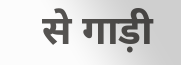से गाड़ी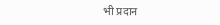भी प्रदान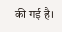की गई है।